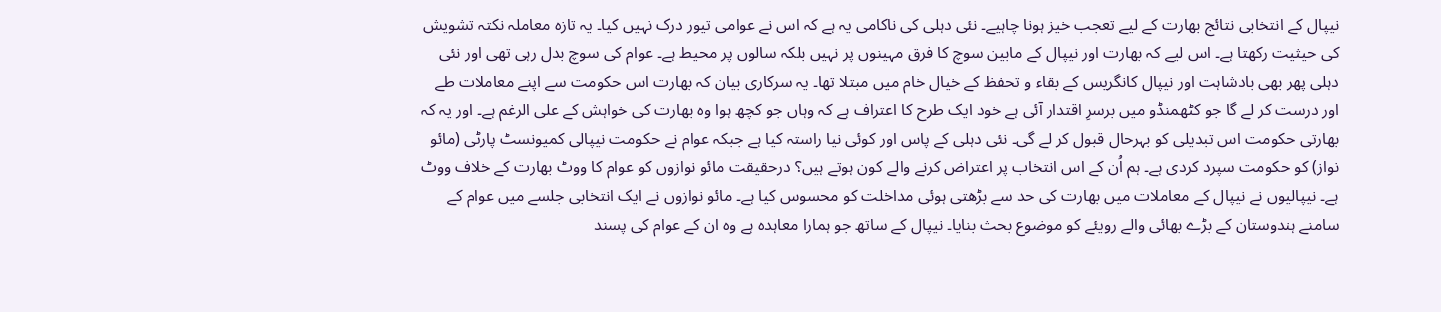نیپال کے انتخابی نتائج بھارت کے لیے تعجب خیز ہونا چاہیے۔ نئی دہلی کی ناکامی یہ ہے کہ اس نے عوامی تیور درک نہیں کیا۔ یہ تازہ معاملہ نکتہ تشویش کی حیثیت رکھتا ہے۔ اس لیے کہ بھارت اور نیپال کے مابین سوچ کا فرق مہینوں پر نہیں بلکہ سالوں پر محیط ہے۔ عوام کی سوچ بدل رہی تھی اور نئی دہلی پھر بھی بادشاہت اور نیپال کانگریس کے بقاء و تحفظ کے خیال خام میں مبتلا تھا۔ یہ سرکاری بیان کہ بھارت اس حکومت سے اپنے معاملات طے اور درست کر لے گا جو کٹھمنڈو میں برسرِ اقتدار آئی ہے خود ایک طرح کا اعتراف ہے کہ وہاں جو کچھ ہوا وہ بھارت کی خواہش کے علی الرغم ہے۔ اور یہ کہ بھارتی حکومت اس تبدیلی کو بہرحال قبول کر لے گی۔ نئی دہلی کے پاس اور کوئی نیا راستہ کیا ہے جبکہ عوام نے حکومت نیپالی کمیونسٹ پارٹی (مائو نواز) کو حکومت سپرد کردی ہے۔ ہم اُن کے اس انتخاب پر اعتراض کرنے والے کون ہوتے ہیں؟ درحقیقت مائو نوازوں کو عوام کا ووٹ بھارت کے خلاف ووٹ ہے۔ نیپالیوں نے نیپال کے معاملات میں بھارت کی حد سے بڑھتی ہوئی مداخلت کو محسوس کیا ہے۔ مائو نوازوں نے ایک انتخابی جلسے میں عوام کے سامنے ہندوستان کے بڑے بھائی والے رویئے کو موضوع بحث بنایا۔ نیپال کے ساتھ جو ہمارا معاہدہ ہے وہ ان کے عوام کی پسند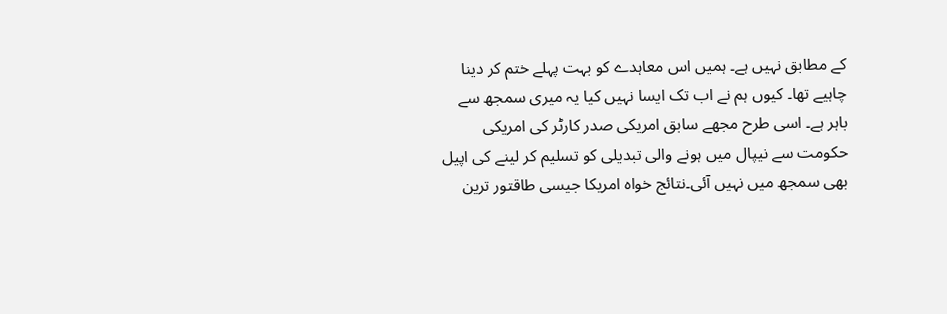کے مطابق نہیں ہے۔ ہمیں اس معاہدے کو بہت پہلے ختم کر دینا چاہیے تھا۔ کیوں ہم نے اب تک ایسا نہیں کیا یہ میری سمجھ سے باہر ہے۔ اسی طرح مجھے سابق امریکی صدر کارٹر کی امریکی حکومت سے نیپال میں ہونے والی تبدیلی کو تسلیم کر لینے کی اپیل بھی سمجھ میں نہیں آئی۔نتائج خواہ امریکا جیسی طاقتور ترین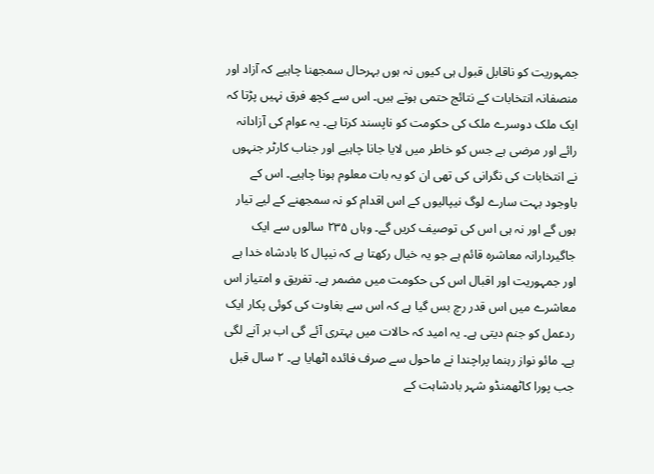جمہوریت کو ناقابل قبول ہی کیوں نہ ہوں بہرحال سمجھنا چاہیے کہ آزاد اور منصفانہ انتخابات کے نتائج حتمی ہوتے ہیں۔ اس سے کچھ فرق نہیں پڑتا کہ ایک ملک دوسرے ملک کی حکومت کو ناپسند کرتا ہے۔ یہ عوام کی آزادانہ رائے اور مرضی ہے جس کو خاطر میں لایا جانا چاہیے اور جناب کارٹر جنہوں نے انتخابات کی نگرانی کی تھی ان کو یہ بات معلوم ہونا چاہیے۔ اس کے باوجود بہت سارے لوگ نیپالیوں کے اس اقدام کو نہ سمجھنے کے لیے تیار ہوں گے اور نہ ہی اس کی توصیف کریں گے۔ وہاں ۲۳۵ سالوں سے ایک جاگیردارانہ معاشرہ قائم ہے جو یہ خیال رکھتا ہے کہ نیپال کا بادشاہ خدا ہے اور جمہوریت اور اقبال اس کی حکومت میں مضمر ہے۔ تفریق و امتیاز اس معاشرے میں اس قدر رچ بس گیا ہے کہ اس سے بغاوت کی کوئی پکار ایک ردعمل کو جنم دیتی ہے۔ یہ امید کہ حالات میں بہتری آئے گی اب بر آنے لگی ہے۔ مائو نواز رہنما پراچندا نے ماحول سے صرف فائدہ اٹھایا ہے۔ ۲ سال قبل جب پورا کاٹھمنڈو شہر بادشاہت کے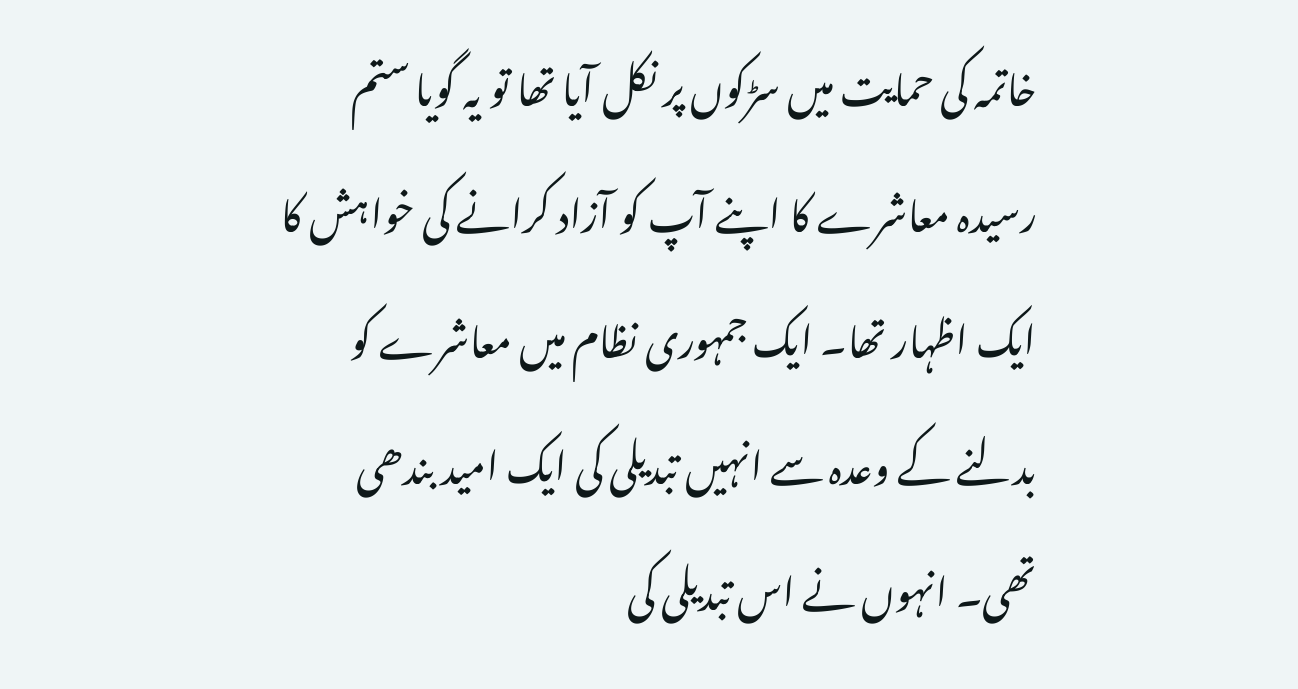خاتمہ کی حمایت میں سڑکوں پر نکل آیا تھا تو یہ گویا ستم رسیدہ معاشرے کا اپنے آپ کو آزاد کرانے کی خواہش کا ایک اظہار تھا۔ ایک جمہوری نظام میں معاشرے کو بدلنے کے وعدہ سے انہیں تبدیلی کی ایک امید بندھی تھی۔ انہوں نے اس تبدیلی کی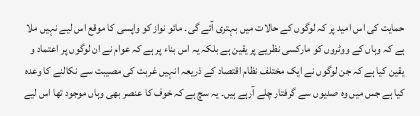حمایت کی اس امید پر کہ لوگوں کے حالات میں بہتری آئے گی۔ مائو نواز کو واپسی کا موقع اس لیے نہیں ملا ہے کہ وہاں کے ووٹروں کو مارکسی نظریے پر یقین ہے بلکہ یہ اس بناء پر ہے کہ عوام نے ان لوگوں پر اعتماد و یقین کیا ہے کہ جن لوگوں نے ایک مختلف نظام اقتصاد کے ذریعہ انہیں غربت کی مصیبت سے نکالنے کا وعدہ کیا ہے جس میں وہ صدیوں سے گرفتار چلے آرہے ہیں۔ یہ سچ ہے کہ خوف کا عنصر بھی وہاں موجود تھا اس لیے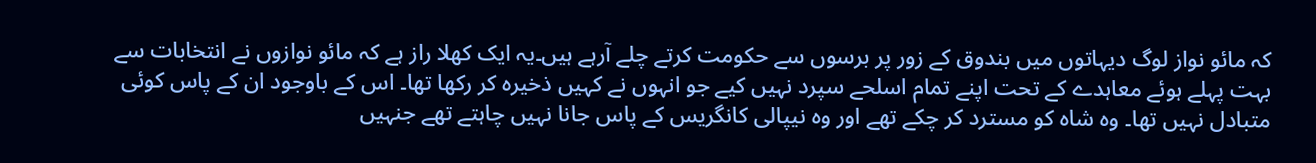کہ مائو نواز لوگ دیہاتوں میں بندوق کے زور پر برسوں سے حکومت کرتے چلے آرہے ہیں۔یہ ایک کھلا راز ہے کہ مائو نوازوں نے انتخابات سے بہت پہلے ہوئے معاہدے کے تحت اپنے تمام اسلحے سپرد نہیں کیے جو انہوں نے کہیں ذخیرہ کر رکھا تھا۔ اس کے باوجود ان کے پاس کوئی متبادل نہیں تھا۔ وہ شاہ کو مسترد کر چکے تھے اور وہ نیپالی کانگریس کے پاس جانا نہیں چاہتے تھے جنہیں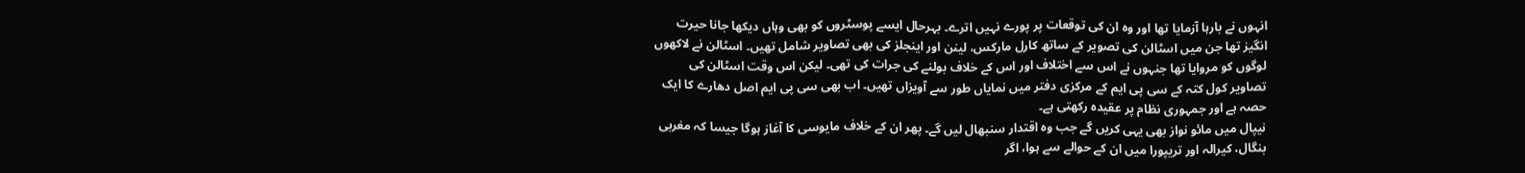انہوں نے بارہا آزمایا تھا اور وہ ان کی توقعات پر پورے نہیں اترے۔ بہرحال ایسے پوسٹروں کو بھی وہاں دیکھا جانا حیرت انگیز تھا جن میں اسٹالن کی تصویر کے ساتھ کارل مارکس، لینن اور اینجلز کی بھی تصاویر شامل تھیں۔ اسٹالن نے لاکھوں لوگوں کو مروایا تھا جنہوں نے اس سے اختلاف اور اس کے خلاف بولنے کی جرات کی تھی۔ لیکن اس وقت اسٹالن کی تصاویر کول کتہ کے سی پی ایم کے مرکزی دفتر میں نمایاں طور سے آویزاں تھیں۔ اب بھی سی پی ایم اصل دھارے کا ایک حصہ ہے اور جمہوری نظام پر عقیدہ رکھتی ہے۔
نیپال میں مائو نواز بھی یہی کریں گے جب وہ اقتدار سنبھال لیں گے۔ پھر ان کے خلاف مایوسی کا آغاز ہوگا جیسا کہ مغربی بنگال، کیرالہ اور تریپورا میں ان کے حوالے سے ہوا، اگر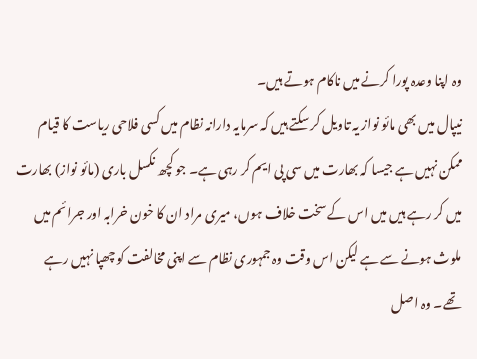وہ اپنا وعدہ پورا کرنے میں ناکام ہوتے ہیں۔
نیپال میں بھی مائو نواز یہ تاویل کر سکتے ہیں کہ سرمایہ دارانہ نظام میں کسی فلاحی ریاست کا قیام ممکن نہیں ہے جیسا کہ بھارت میں سی پی ایم کر رہی ہے۔ جو کچھ نکسل باری (مائو نواز) بھارت میں کر رہے ہیں میں اس کے سخت خلاف ہوں، میری مراد ان کا خون خرابہ اور جرائم میں ملوث ہونے سے ہے لیکن اس وقت وہ جمہوری نظام سے اپنی مخالفت کو چھپا نہیں رہے تھے۔ وہ اصل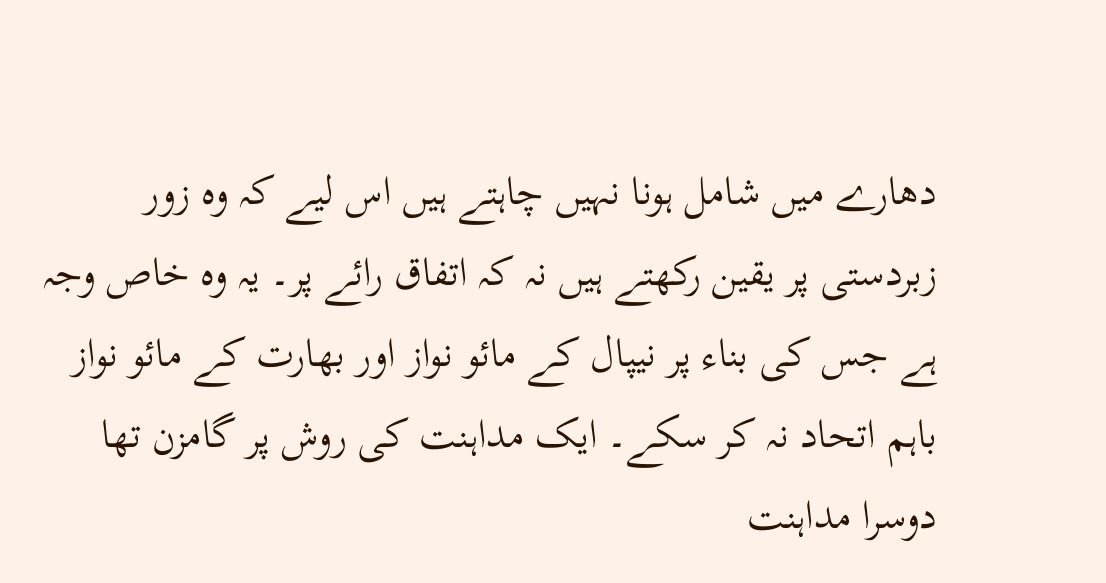دھارے میں شامل ہونا نہیں چاہتے ہیں اس لیے کہ وہ زور زبردستی پر یقین رکھتے ہیں نہ کہ اتفاق رائے پر۔ یہ وہ خاص وجہ ہے جس کی بناء پر نیپال کے مائو نواز اور بھارت کے مائو نواز باہم اتحاد نہ کر سکے۔ ایک مداہنت کی روش پر گامزن تھا دوسرا مداہنت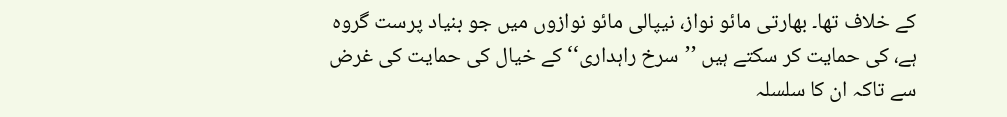کے خلاف تھا۔ بھارتی مائو نواز، نیپالی مائو نوازوں میں جو بنیاد پرست گروہ ہے، کی حمایت کر سکتے ہیں ’’سرخ راہداری‘‘ کے خیال کی حمایت کی غرض سے تاکہ ان کا سلسلہ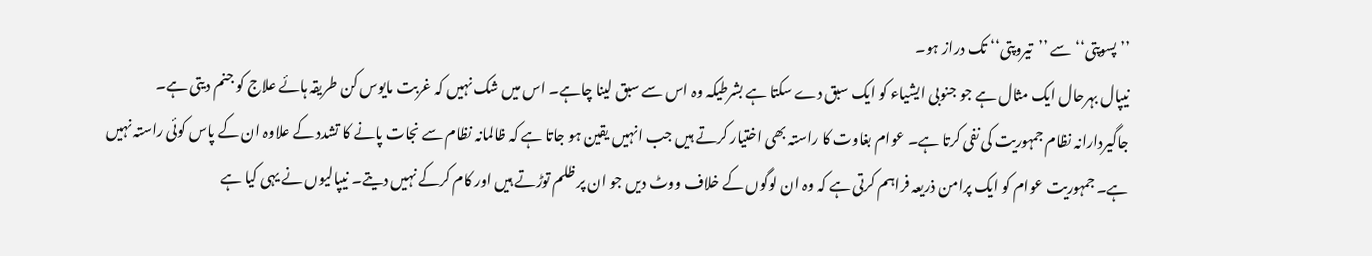’’پسوپتی‘‘ سے ’’تیروپتی‘‘ تک دراز ہو۔
نیپال بہرحال ایک مثال ہے جو جنوبی ایشیاء کو ایک سبق دے سکتا ہے بشرطیکہ وہ اس سے سبق لینا چاہے۔ اس میں شک نہیں کہ غربت مایوس کن طریقہ ہائے علاج کو جنم دیتی ہے۔ جاگیردارانہ نظام جمہوریت کی نفی کرتا ہے۔ عوام بغاوت کا راستہ بھی اختیار کرتے ہیں جب انہیں یقین ہو جاتا ہے کہ ظالمانہ نظام سے نجات پانے کا تشدد کے علاوہ ان کے پاس کوئی راستہ نہیں ہے۔ جمہوریت عوام کو ایک پرامن ذریعہ فراہم کرتی ہے کہ وہ ان لوگوں کے خلاف ووٹ دیں جو ان پر ظلم توڑتے ہیں اور کام کرکے نہیں دیتے۔ نیپالیوں نے یہی کیا ہے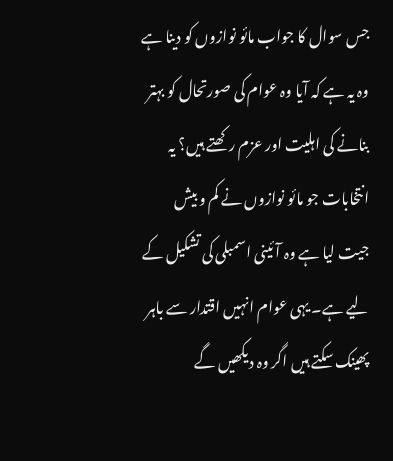جس سوال کا جواب مائو نوازوں کو دینا ہے وہ یہ ہے کہ آیا وہ عوام کی صورتحال کو بہتر بنانے کی اہلیت اور عزم رکھتے ہیں؟ یہ انتخابات جو مائو نوازوں نے کم و بیش جیت لیا ہے وہ آئینی اسمبلی کی تشکیل کے لیے ہے۔ یہی عوام انہیں اقتدار سے باہر پھینک سکتے ہیں اگر وہ دیکھیں گے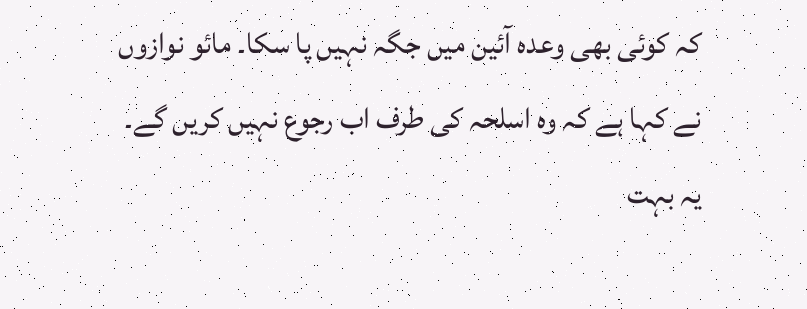کہ کوئی بھی وعدہ آئین میں جگہ نہیں پا سکا۔ مائو نوازوں نے کہا ہے کہ وہ اسلحہ کی طرف اب رجوع نہیں کریں گے۔ یہ بہت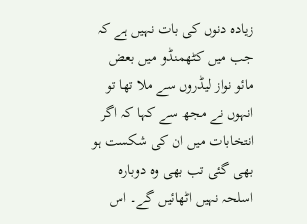زیادہ دنوں کی بات نہیں ہے کہ جب میں کٹھمنڈو میں بعض مائو نواز لیڈروں سے ملا تھا تو انہوں نے مجھ سے کہا کہ اگر انتخابات میں ان کی شکست ہو بھی گئی تب بھی وہ دوبارہ اسلحہ نہیں اٹھائیں گے۔ اس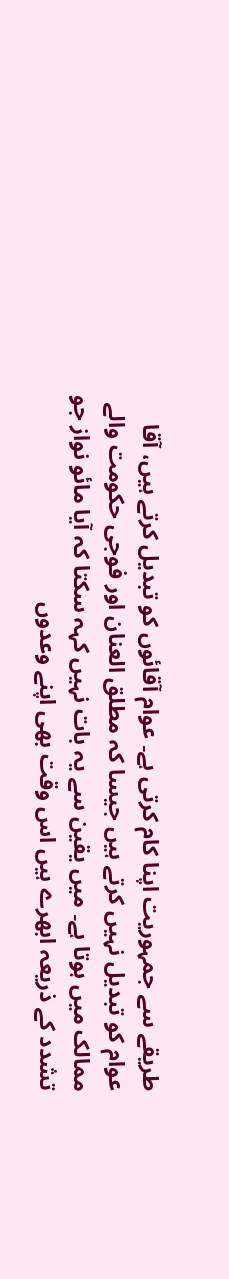طریقے سے جمہوریت اپنا کام کرتی ہے۔ عوام آقائوں کو تبدیل کرتے ہیں، آقا عوام کو تبدیل نہیں کرتے ہیں جیسا کہ مطلق العنان اور فوجی حکومت والے ممالک میں ہوتا ہے۔ میں یقین سے یہ بات نہیں کہہ سکتا کہ آیا مائو نواز جو تشدد کے ذریعہ ابھرے ہیں اس وقت بھی اپنے وعدوں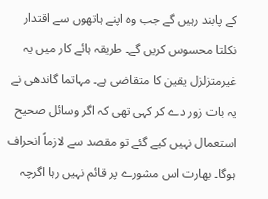کے پابند رہیں گے جب وہ اپنے ہاتھوں سے اقتدار نکلتا محسوس کریں گے۔ طریقہ ہائے کار میں یہ غیرمتزلزل یقین کا متقاضی ہے۔ مہاتما گاندھی نے یہ بات زور دے کر کہی تھی کہ اگر وسائل صحیح استعمال نہیں کیے گئے تو مقصد سے لازماً انحراف ہوگا۔ بھارت اس مشورے پر قائم نہیں رہا اگرچہ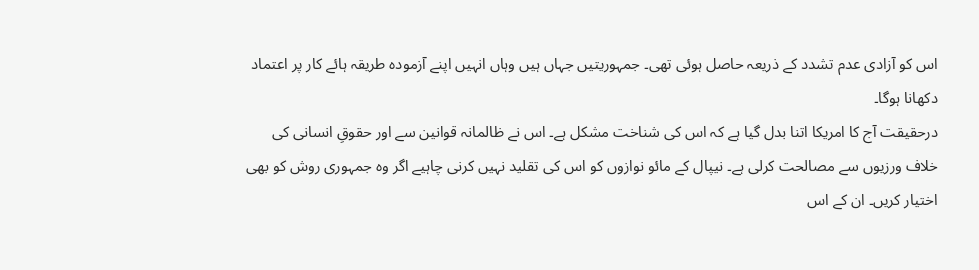اس کو آزادی عدم تشدد کے ذریعہ حاصل ہوئی تھی۔ جمہوریتیں جہاں ہیں وہاں انہیں اپنے آزمودہ طریقہ ہائے کار پر اعتماد دکھانا ہوگا۔
درحقیقت آج کا امریکا اتنا بدل گیا ہے کہ اس کی شناخت مشکل ہے۔ اس نے ظالمانہ قوانین سے اور حقوقِ انسانی کی خلاف ورزیوں سے مصالحت کرلی ہے۔ نیپال کے مائو نوازوں کو اس کی تقلید نہیں کرنی چاہیے اگر وہ جمہوری روش کو بھی اختیار کریں۔ ان کے اس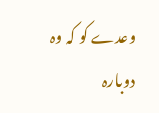وعدے کو کہ وہ دوبارہ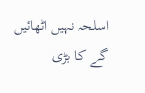اسلحہ نہیں اٹھائیں گے کا بڑی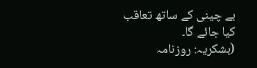بے چینی کے ساتھ تعاقب کیا جائے گا۔
(بشکریہ: روزنامہ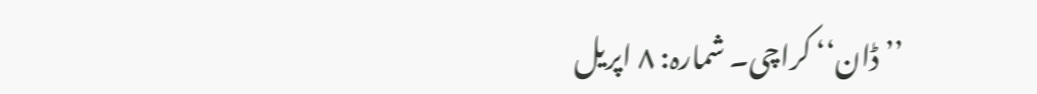’’ڈان‘‘ کراچی۔ شمارہ: ۸ اپریل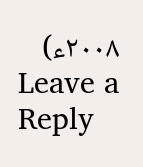۲۰۰۸ء)
Leave a Reply